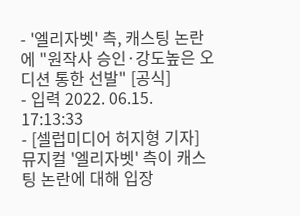- '엘리자벳' 측, 캐스팅 논란에 "원작사 승인·강도높은 오디션 통한 선발" [공식]
- 입력 2022. 06.15. 17:13:33
- [셀럽미디어 허지형 기자] 뮤지컬 '엘리자벳' 측이 캐스팅 논란에 대해 입장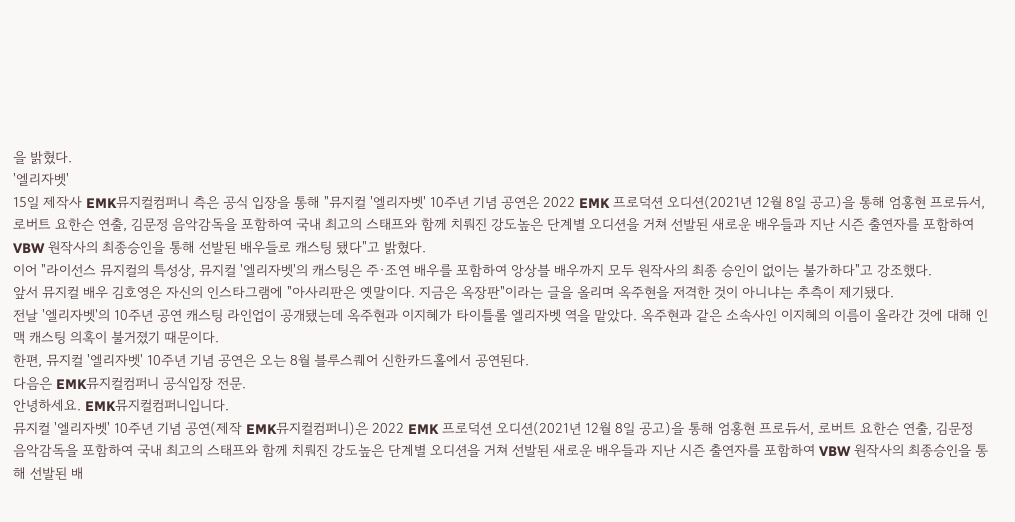을 밝혔다.
'엘리자벳'
15일 제작사 EMK뮤지컬컴퍼니 측은 공식 입장을 통해 "뮤지컬 '엘리자벳' 10주년 기념 공연은 2022 EMK 프로덕션 오디션(2021년 12월 8일 공고)을 통해 엄홍현 프로듀서, 로버트 요한슨 연출, 김문정 음악감독을 포함하여 국내 최고의 스태프와 함께 치뤄진 강도높은 단계별 오디션을 거쳐 선발된 새로운 배우들과 지난 시즌 출연자를 포함하여 VBW 원작사의 최종승인을 통해 선발된 배우들로 캐스팅 됐다"고 밝혔다.
이어 "라이선스 뮤지컬의 특성상, 뮤지컬 '엘리자벳'의 캐스팅은 주·조연 배우를 포함하여 앙상블 배우까지 모두 원작사의 최종 승인이 없이는 불가하다"고 강조했다.
앞서 뮤지컬 배우 김호영은 자신의 인스타그램에 "아사리판은 옛말이다. 지금은 옥장판"이라는 글을 올리며 옥주현을 저격한 것이 아니냐는 추측이 제기됐다.
전날 '엘리자벳'의 10주년 공연 캐스팅 라인업이 공개됐는데 옥주현과 이지혜가 타이틀롤 엘리자벳 역을 맡았다. 옥주현과 같은 소속사인 이지혜의 이름이 올라간 것에 대해 인맥 캐스팅 의혹이 불거졌기 때문이다.
한편, 뮤지컬 '엘리자벳' 10주년 기념 공연은 오는 8월 블루스퀘어 신한카드홀에서 공연된다.
다음은 EMK뮤지컬컴퍼니 공식입장 전문.
안녕하세요. EMK뮤지컬컴퍼니입니다.
뮤지컬 '엘리자벳' 10주년 기념 공연(제작 EMK뮤지컬컴퍼니)은 2022 EMK 프로덕션 오디션(2021년 12월 8일 공고)을 통해 엄홍현 프로듀서, 로버트 요한슨 연출, 김문정 음악감독을 포함하여 국내 최고의 스태프와 함께 치뤄진 강도높은 단계별 오디션을 거쳐 선발된 새로운 배우들과 지난 시즌 출연자를 포함하여 VBW 원작사의 최종승인을 통해 선발된 배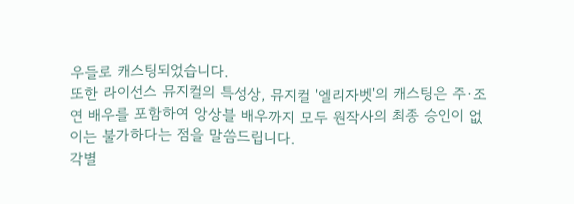우들로 캐스팅되었습니다.
또한 라이선스 뮤지컬의 특성상, 뮤지컬 '엘리자벳'의 캐스팅은 주·조연 배우를 포함하여 앙상블 배우까지 모두 원작사의 최종 승인이 없이는 불가하다는 점을 말씀드립니다.
각별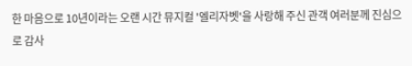한 마음으로 10년이라는 오랜 시간 뮤지컬 '엘리자벳'을 사랑해 주신 관객 여러분께 진심으로 감사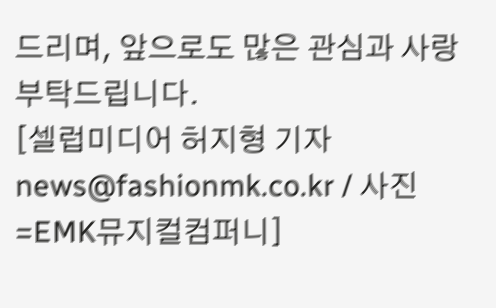드리며, 앞으로도 많은 관심과 사랑 부탁드립니다.
[셀럽미디어 허지형 기자 news@fashionmk.co.kr / 사진=EMK뮤지컬컴퍼니]